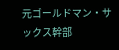元ゴールドマン・サックス幹部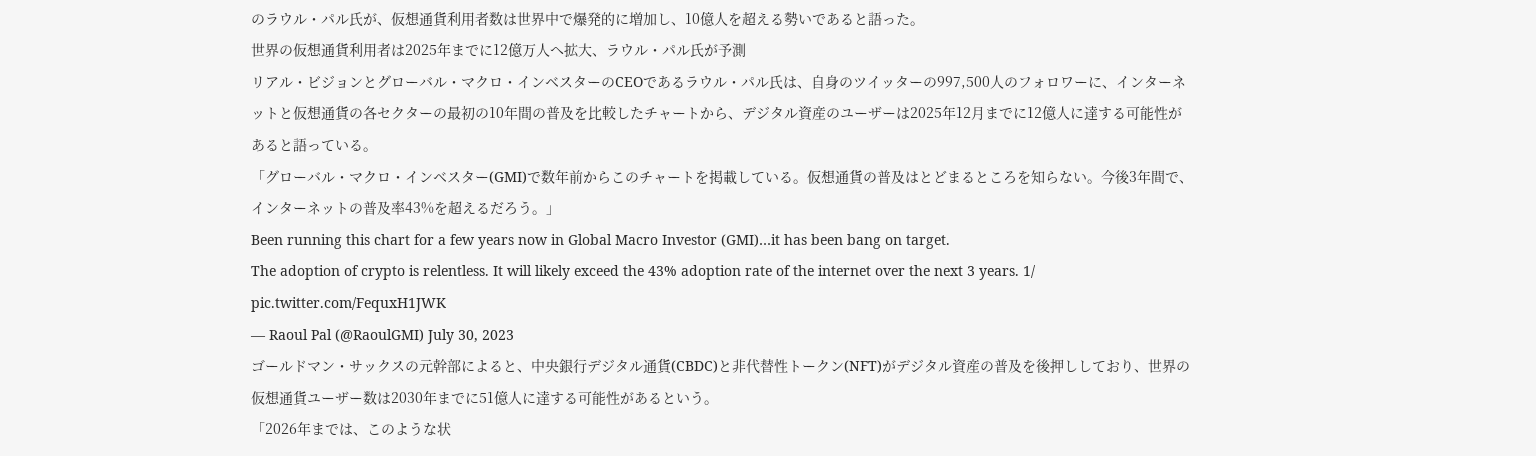のラウル・パル氏が、仮想通貨利用者数は世界中で爆発的に増加し、10億人を超える勢いであると語った。
世界の仮想通貨利用者は2025年までに12億万人へ拡大、ラウル・パル氏が予測
リアル・ビジョンとグローバル・マクロ・インベスターのCEOであるラウル・パル氏は、自身のツイッターの997,500人のフォロワーに、インターネットと仮想通貨の各セクターの最初の10年間の普及を比較したチャートから、デジタル資産のユーザーは2025年12月までに12億人に達する可能性があると語っている。
「グローバル・マクロ・インベスター(GMI)で数年前からこのチャートを掲載している。仮想通貨の普及はとどまるところを知らない。今後3年間で、インターネットの普及率43%を超えるだろう。」
Been running this chart for a few years now in Global Macro Investor (GMI)…it has been bang on target.
The adoption of crypto is relentless. It will likely exceed the 43% adoption rate of the internet over the next 3 years. 1/ pic.twitter.com/FequxH1JWK
— Raoul Pal (@RaoulGMI) July 30, 2023
ゴールドマン・サックスの元幹部によると、中央銀行デジタル通貨(CBDC)と非代替性トークン(NFT)がデジタル資産の普及を後押ししており、世界の仮想通貨ユーザー数は2030年までに51億人に達する可能性があるという。
「2026年までは、このような状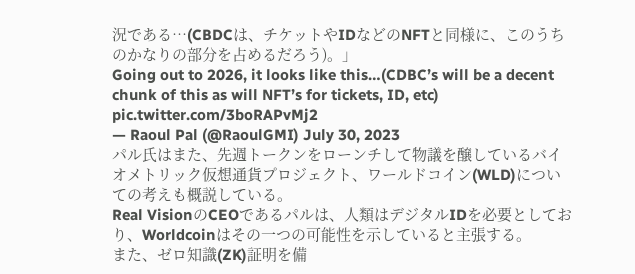況である…(CBDCは、チケットやIDなどのNFTと同様に、このうちのかなりの部分を占めるだろう)。」
Going out to 2026, it looks like this…(CDBC’s will be a decent chunk of this as will NFT’s for tickets, ID, etc) pic.twitter.com/3boRAPvMj2
— Raoul Pal (@RaoulGMI) July 30, 2023
パル氏はまた、先週トークンをローンチして物議を醸しているバイオメトリック仮想通貨プロジェクト、ワールドコイン(WLD)についての考えも概説している。
Real VisionのCEOであるパルは、人類はデジタルIDを必要としており、Worldcoinはその一つの可能性を示していると主張する。
また、ゼロ知識(ZK)証明を備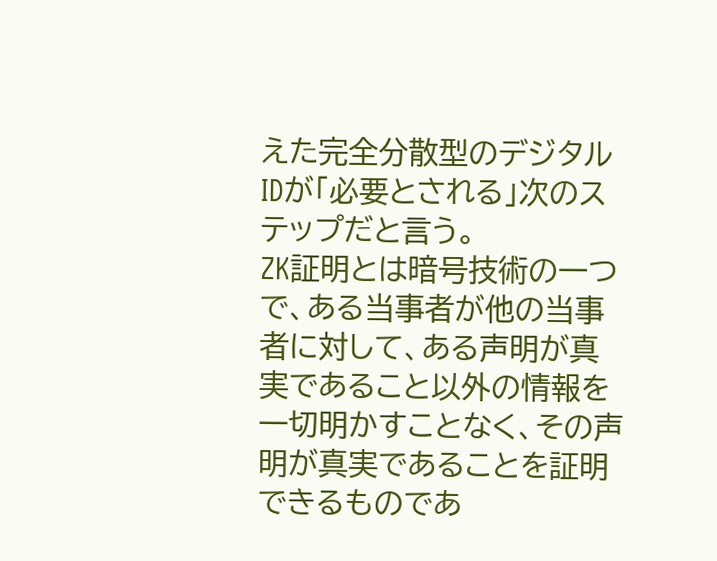えた完全分散型のデジタルIDが「必要とされる」次のステップだと言う。
ZK証明とは暗号技術の一つで、ある当事者が他の当事者に対して、ある声明が真実であること以外の情報を一切明かすことなく、その声明が真実であることを証明できるものであ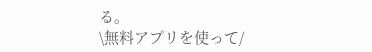る。
\無料アプリを使って/